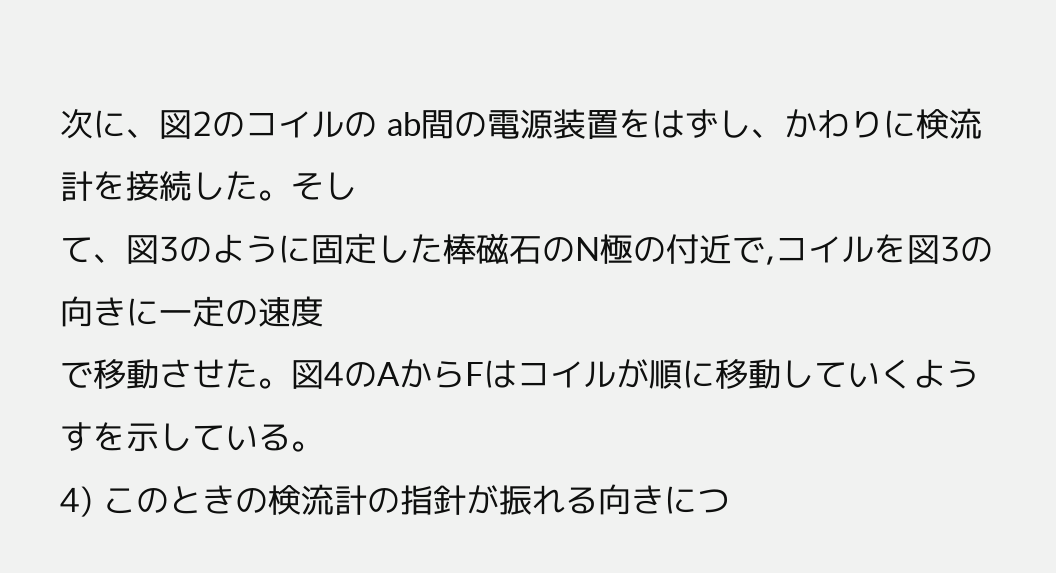次に、図2のコイルの ab間の電源装置をはずし、かわりに検流計を接続した。そし
て、図3のように固定した棒磁石のN極の付近で,コイルを図3の向きに一定の速度
で移動させた。図4のAからFはコイルが順に移動していくようすを示している。
4) このときの検流計の指針が振れる向きにつ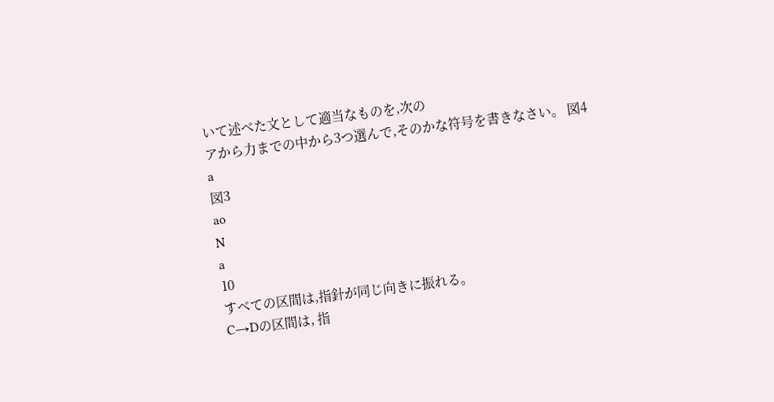いて述べた文として適当なものを,次の
アから力までの中から3つ選んで,そのかな符号を書きなさい。 図4
a
図3
ao
N
a
10
すべての区間は,指針が同じ向きに振れる。
C→Dの区間は, 指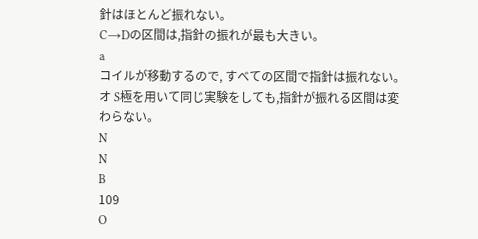針はほとんど振れない。
C→Dの区間は,指針の振れが最も大きい。
a
コイルが移動するので, すべての区間で指針は振れない。
オ S極を用いて同じ実験をしても,指針が振れる区間は変
わらない。
N
N
B
109
O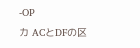-OP
カ ACとDFの区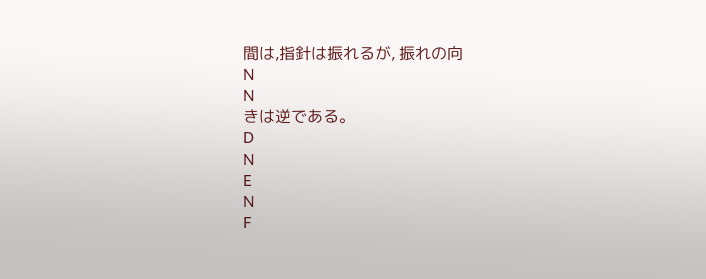間は,指針は振れるが, 振れの向
N
N
きは逆である。
D
N
E
N
F